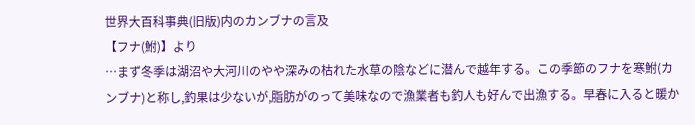世界大百科事典(旧版)内のカンブナの言及
【フナ(鮒)】より
…まず冬季は湖沼や大河川のやや深みの枯れた水草の陰などに潜んで越年する。この季節のフナを寒鮒(カンブナ)と称し,釣果は少ないが,脂肪がのって美味なので漁業者も釣人も好んで出漁する。早春に入ると暖か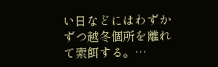い日などにはわずかずつ越冬個所を離れて索餌する。…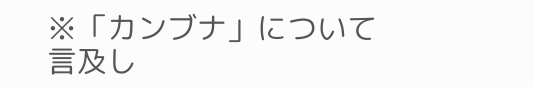※「カンブナ」について言及し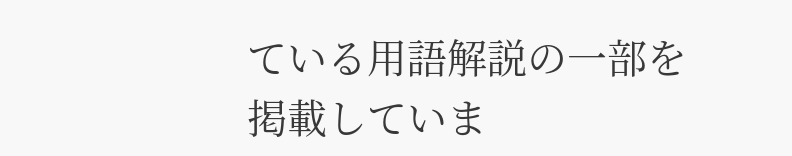ている用語解説の一部を掲載していま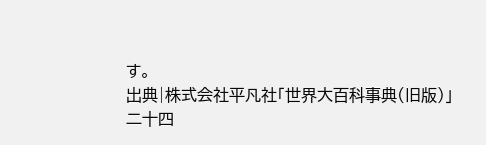す。
出典|株式会社平凡社「世界大百科事典(旧版)」
二十四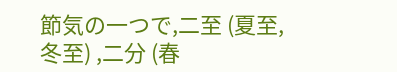節気の一つで,二至 (夏至,冬至) ,二分 (春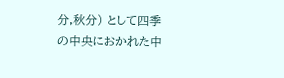分,秋分) として四季の中央におかれた中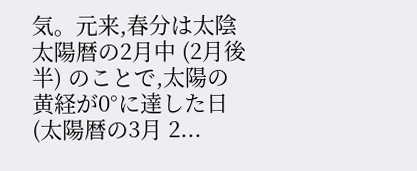気。元来,春分は太陰太陽暦の2月中 (2月後半) のことで,太陽の黄経が0°に達した日 (太陽暦の3月 2...